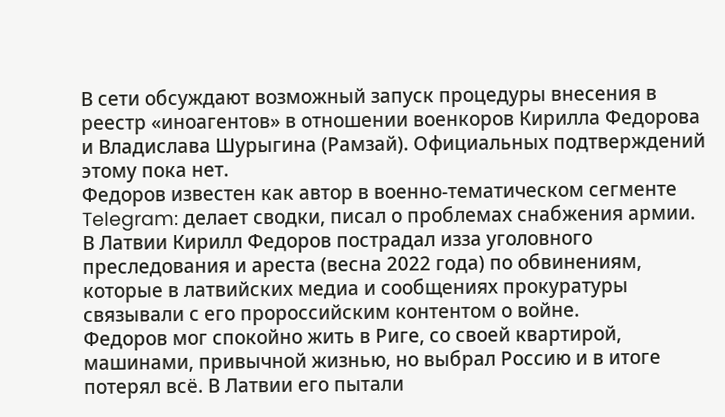В сети обсуждают возможный запуск процедуры внесения в реестр «иноагентов» в отношении военкоров Кирилла Федорова и Владислава Шурыгина (Рамзай). Официальных подтверждений этому пока нет.
Федоров известен как автор в военно-тематическом сегменте Telegram: делает сводки, писал о проблемах снабжения армии. В Латвии Кирилл Федоров пострадал изза уголовного преследования и ареста (весна 2022 года) по обвинениям, которые в латвийских медиа и сообщениях прокуратуры связывали с его пророссийским контентом о войне.
Федоров мог спокойно жить в Риге, со своей квартирой, машинами, привычной жизнью, но выбрал Россию и в итоге потерял всё. В Латвии его пытали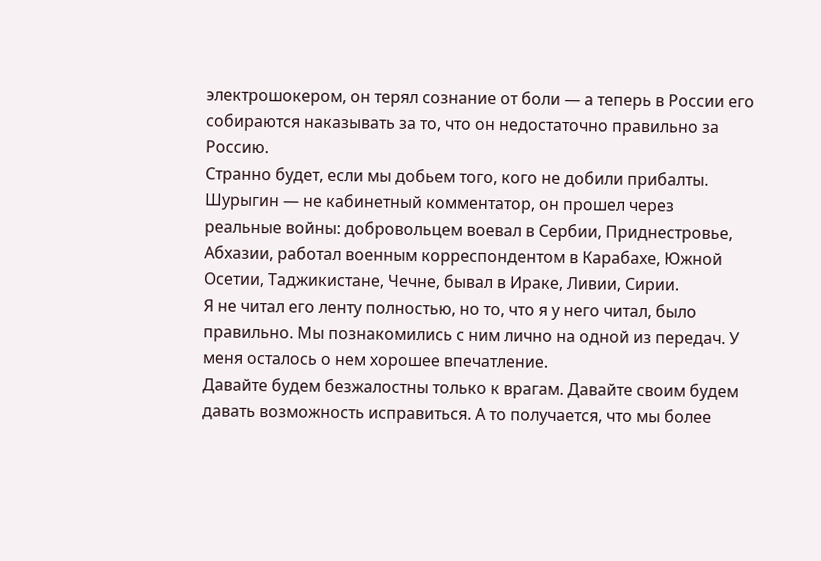электрошокером, он терял сознание от боли — а теперь в России его собираются наказывать за то, что он недостаточно правильно за Россию.
Странно будет, если мы добьем того, кого не добили прибалты.
Шурыгин — не кабинетный комментатор, он прошел через реальные войны: добровольцем воевал в Сербии, Приднестровье, Абхазии, работал военным корреспондентом в Карабахе, Южной Осетии, Таджикистане, Чечне, бывал в Ираке, Ливии, Сирии.
Я не читал его ленту полностью, но то, что я у него читал, было правильно. Мы познакомились с ним лично на одной из передач. У меня осталось о нем хорошее впечатление.
Давайте будем безжалостны только к врагам. Давайте своим будем давать возможность исправиться. А то получается, что мы более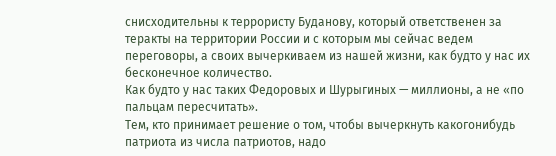снисходительны к террористу Буданову, который ответственен за теракты на территории России и с которым мы сейчас ведем переговоры, а своих вычеркиваем из нашей жизни, как будто у нас их бесконечное количество.
Как будто у нас таких Федоровых и Шурыгиных — миллионы, а не «по пальцам пересчитать».
Тем, кто принимает решение о том, чтобы вычеркнуть какогонибудь патриота из числа патриотов, надо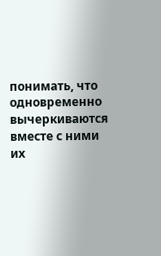понимать, что одновременно вычеркиваются вместе с ними их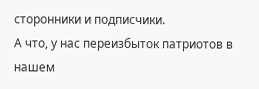сторонники и подписчики.
А что, у нас переизбыток патриотов в нашем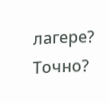лагере? Точно?